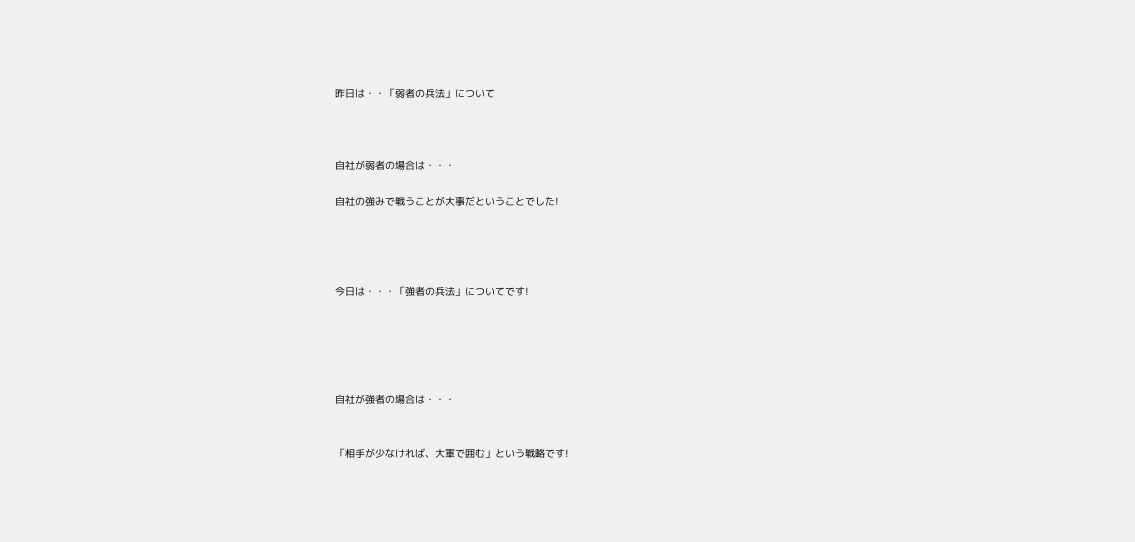昨日は・・「弱者の兵法」について



自社が弱者の場合は・・・

自社の強みで戦うことが大事だということでした!




今日は・・・「強者の兵法」についてです!





自社が強者の場合は・・・


「相手が少なければ、大軍で囲む」という戦略です!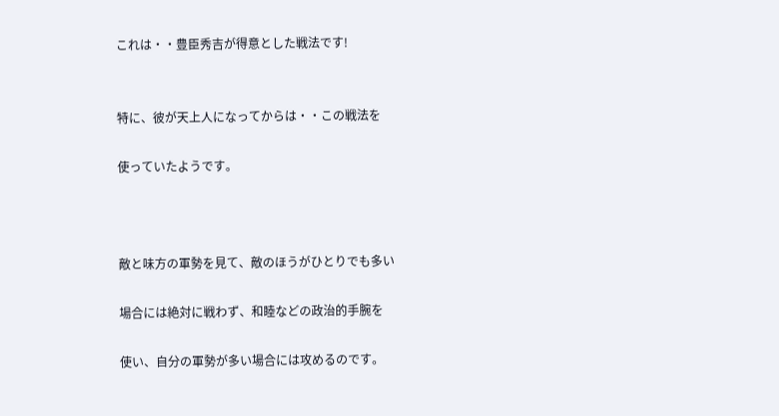これは・・豊臣秀吉が得意とした戦法です!


特に、彼が天上人になってからは・・この戦法を

使っていたようです。



敵と味方の軍勢を見て、敵のほうがひとりでも多い

場合には絶対に戦わず、和睦などの政治的手腕を

使い、自分の軍勢が多い場合には攻めるのです。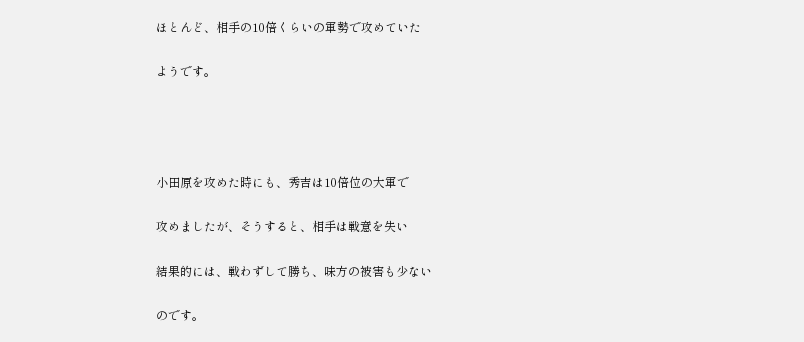ほとんど、相手の10倍くらいの軍勢で攻めていた

ようです。




小田原を攻めた時にも、秀吉は10倍位の大軍で

攻めましたが、そうすると、相手は戦意を失い

結果的には、戦わずして勝ち、味方の被害も少ない

のです。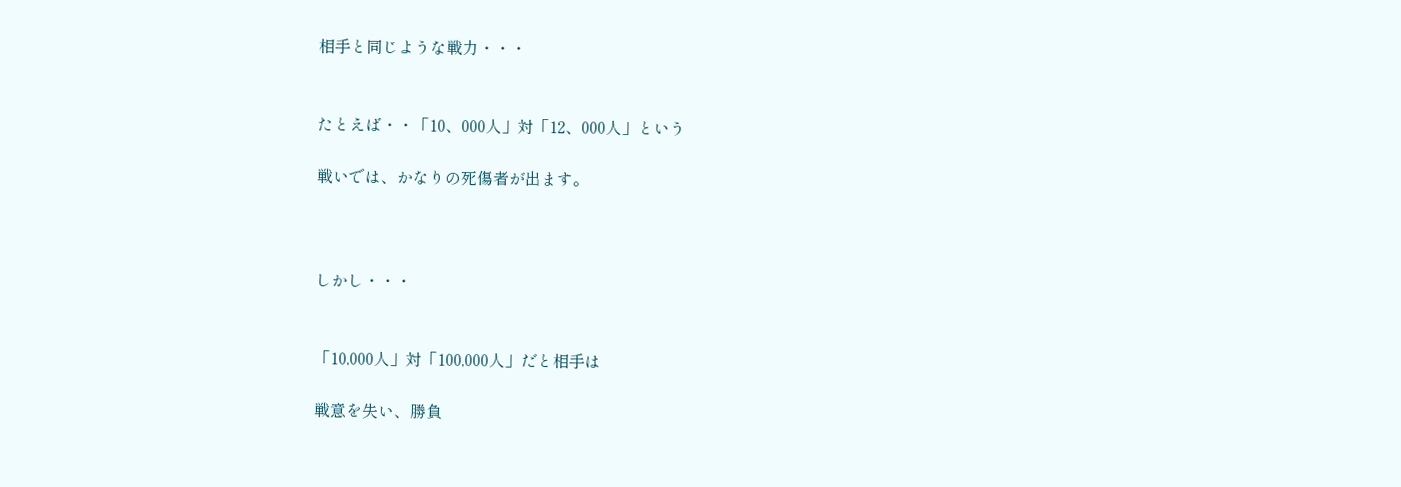相手と同じような戦力・・・


たとえば・・「10、000人」対「12、000人」という

戦いでは、かなりの死傷者が出ます。



しかし・・・


「10,000人」対「100,000人」だと相手は

戦意を失い、勝負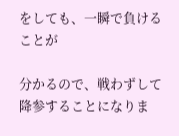をしても、一瞬で負けることが

分かるので、戦わずして降参することになりま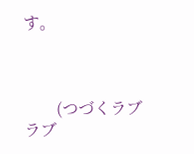す。



        (つづくラブラブ